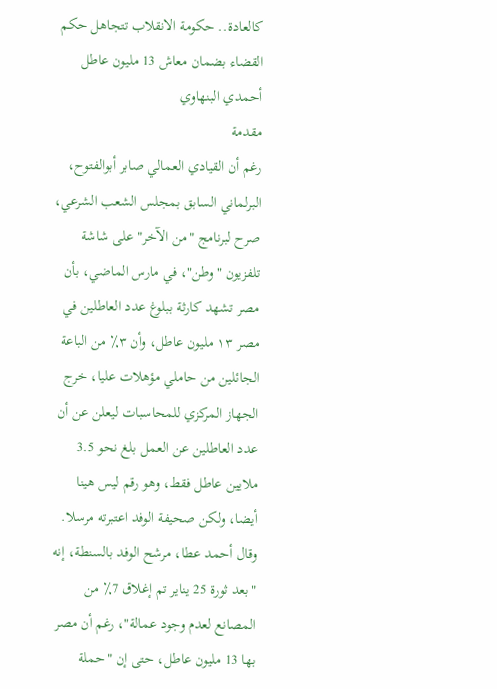كالعادة.. حكومة الانقلاب تتجاهل حكم القضاء بضمان معاش 13 مليون عاطل
أحمدي البنهاوي
مقدمة
رغم أن القيادي العمالي صابر أبوالفتوح، البرلماني السابق بمجلس الشعب الشرعي، صرح لبرنامج "من الآخر" على شاشة تلفزيون "وطن"، في مارس الماضي، بأن مصر تشهد كارثة ببلوغ عدد العاطلين في مصر ١٣ مليون عاطل، وأن ٣٪ من الباعة الجائلين من حاملي مؤهلات عليا، خرج الجهاز المركزي للمحاسبات ليعلن عن أن عدد العاطلين عن العمل بلغ نحو 3.5 ملايين عاطل فقط، وهو رقم ليس هينا أيضا، ولكن صحيفة الوفد اعتبرته مرسلا.
وقال أحمد عطا، مرشح الوفد بالسنطة، إنه "بعد ثورة 25 يناير تم إغلاق 7٪ من المصانع لعدم وجود عمالة"، رغم أن مصر بها 13 مليون عاطل، حتى إن "حملة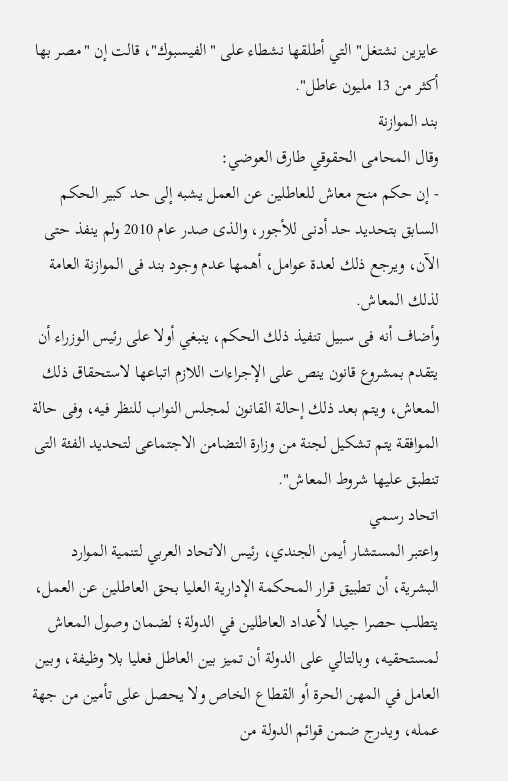عايزين نشتغل" التي أطلقها نشطاء على "الفيسبوك"، قالت إن "مصر بها أكثر من 13 مليون عاطل".
بند الموازنة
وقال المحامى الحقوقي طارق العوضي:
- إن حكم منح معاش للعاطلين عن العمل يشبه إلى حد كبير الحكم السابق بتحديد حد أدنى للأجور، والذى صدر عام 2010 ولم ينفذ حتى الآن، ويرجع ذلك لعدة عوامل، أهمها عدم وجود بند فى الموازنة العامة لذلك المعاش.
وأضاف أنه فى سبيل تنفيذ ذلك الحكم، ينبغي أولا على رئيس الوزراء أن يتقدم بمشروع قانون ينص على الإجراءات اللازم اتباعها لاستحقاق ذلك المعاش، ويتم بعد ذلك إحالة القانون لمجلس النواب للنظر فيه، وفى حالة الموافقة يتم تشكيل لجنة من وزارة التضامن الاجتماعى لتحديد الفئة التى تنطبق عليها شروط المعاش".
اتحاد رسمي
واعتبر المستشار أيمن الجندي، رئيس الاتحاد العربي لتنمية الموارد البشرية، أن تطبيق قرار المحكمة الإدارية العليا بحق العاطلين عن العمل، يتطلب حصرا جيدا لأعداد العاطلين في الدولة؛ لضمان وصول المعاش لمستحقيه، وبالتالي على الدولة أن تميز بين العاطل فعليا بلا وظيفة، وبين العامل في المهن الحرة أو القطاع الخاص ولا يحصل على تأمين من جهة عمله، ويدرج ضمن قوائم الدولة من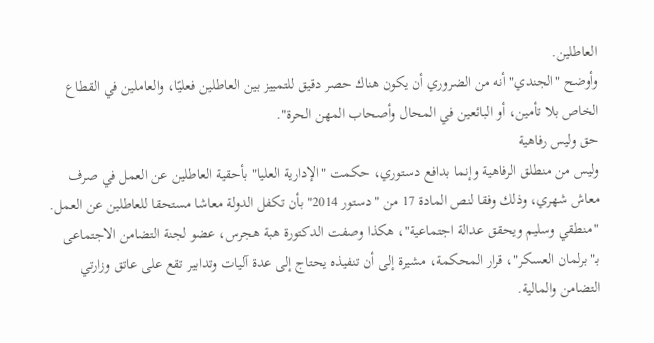العاطلين.
وأوضح "الجندي" أنه من الضروري أن يكون هناك حصر دقيق للتمييز بين العاطلين فعليًا، والعاملين في القطاع الخاص بلا تأمين، أو البائعين في المحال وأصحاب المهن الحرة".
حق وليس رفاهية
وليس من منطلق الرفاهية وإنما بدافع دستوري، حكمت "الإدارية العليا" بأحقية العاطلين عن العمل في صرف معاش شهري، وذلك وفقا لنص المادة 17 من "دستور 2014" بأن تكفل الدولة معاشا مستحقا للعاطلين عن العمل. "منطقي وسليم ويحقق عدالة اجتماعية"، هكذا وصفت الدكتورة هبة هجرس، عضو لجنة التضامن الاجتماعى بـ"برلمان العسكر"، قرار المحكمة، مشيرة إلى أن تنفيذه يحتاج إلى عدة آليات وتدابير تقع على عاتق وزارتي التضامن والمالية.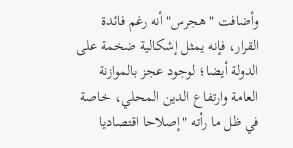وأضافت "هجرس" أنه رغم فائدة القرار، فإنه يمثل إشكالية ضخمة على الدولة أيضا؛ لوجود عجز بالموازنة العامة وارتفاع الدين المحلي، خاصة في ظل ما رأته "إصلاحا اقتصاديا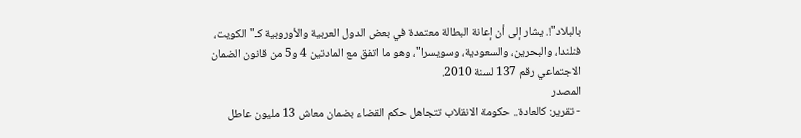بالبلاد"!. يشار إلى أن إعانة البطالة معتمدة في بعض الدول العربية والأوروبية كـ"الكويت، فنلندا، والبحرين، والسعودية، وسويسرا"، وهو ما اتفق مع المادتين 4 و5 من قانون الضمان الاجتماعي رقم 137 لسنة 2010.
المصدر
- تقرير: كالعادة.. حكومة الانقلاب تتجاهل حكم القضاء بضمان معاش 13 مليون عاطل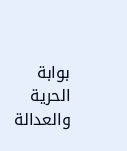بوابة الحرية والعدالة